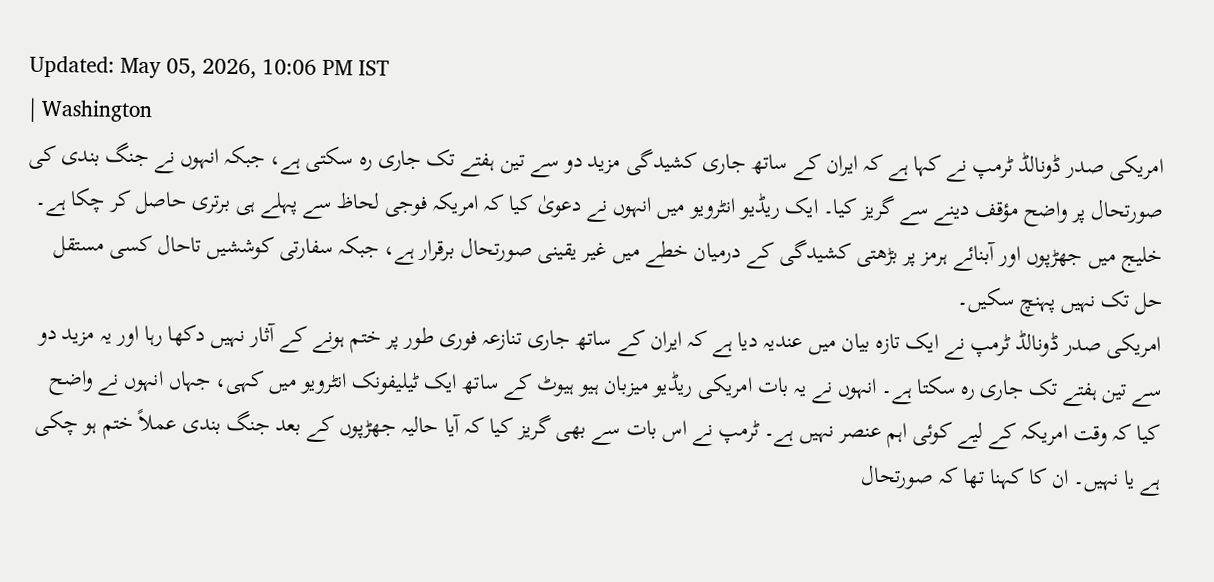Updated: May 05, 2026, 10:06 PM IST
| Washington
امریکی صدر ڈونالڈ ٹرمپ نے کہا ہے کہ ایران کے ساتھ جاری کشیدگی مزید دو سے تین ہفتے تک جاری رہ سکتی ہے، جبکہ انہوں نے جنگ بندی کی صورتحال پر واضح مؤقف دینے سے گریز کیا۔ ایک ریڈیو انٹرویو میں انہوں نے دعویٰ کیا کہ امریکہ فوجی لحاظ سے پہلے ہی برتری حاصل کر چکا ہے۔ خلیج میں جھڑپوں اور آبنائے ہرمز پر بڑھتی کشیدگی کے درمیان خطے میں غیر یقینی صورتحال برقرار ہے، جبکہ سفارتی کوششیں تاحال کسی مستقل حل تک نہیں پہنچ سکیں۔
امریکی صدر ڈونالڈ ٹرمپ نے ایک تازہ بیان میں عندیہ دیا ہے کہ ایران کے ساتھ جاری تنازعہ فوری طور پر ختم ہونے کے آثار نہیں دکھا رہا اور یہ مزید دو سے تین ہفتے تک جاری رہ سکتا ہے۔ انہوں نے یہ بات امریکی ریڈیو میزبان ہیو ہیوٹ کے ساتھ ایک ٹیلیفونک انٹرویو میں کہی، جہاں انہوں نے واضح کیا کہ وقت امریکہ کے لیے کوئی اہم عنصر نہیں ہے۔ ٹرمپ نے اس بات سے بھی گریز کیا کہ آیا حالیہ جھڑپوں کے بعد جنگ بندی عملاً ختم ہو چکی ہے یا نہیں۔ ان کا کہنا تھا کہ صورتحال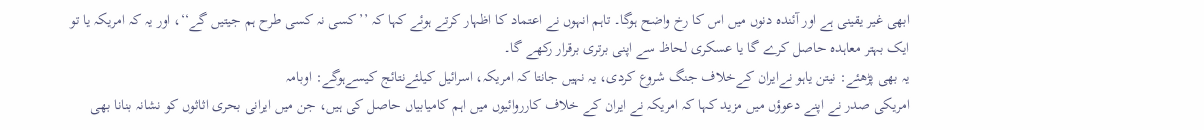ابھی غیر یقینی ہے اور آئندہ دنوں میں اس کا رخ واضح ہوگا۔ تاہم انہوں نے اعتماد کا اظہار کرتے ہوئے کہا کہ ’’کسی نہ کسی طرح ہم جیتیں گے‘‘، اور یہ کہ امریکہ یا تو ایک بہتر معاہدہ حاصل کرے گا یا عسکری لحاظ سے اپنی برتری برقرار رکھے گا۔
یہ بھی پڑھئے: نیتن یاہو نےایران کےخلاف جنگ شروع کردی، یہ نہیں جانتا کہ امریکہ، اسرائیل کیلئےنتائج کیسےہوگے: اوبامہ
امریکی صدر نے اپنے دعوؤں میں مزید کہا کہ امریکہ نے ایران کے خلاف کارروائیوں میں اہم کامیابیاں حاصل کی ہیں، جن میں ایرانی بحری اثاثوں کو نشانہ بنانا بھی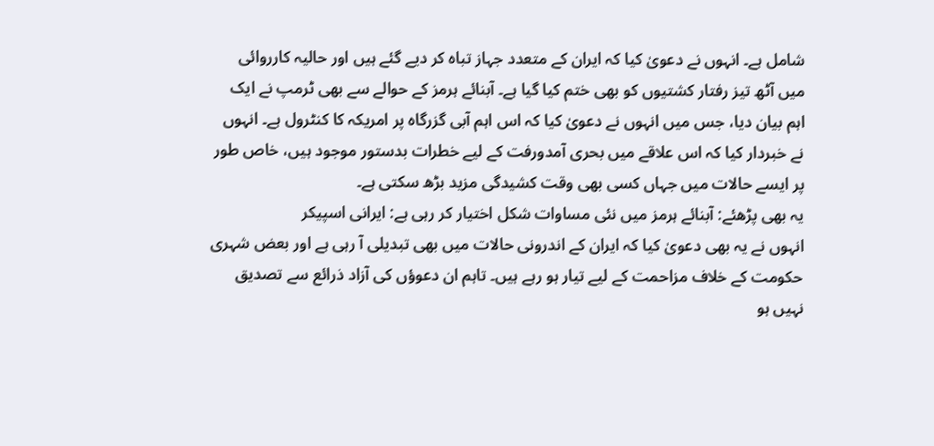شامل ہے۔ انہوں نے دعویٰ کیا کہ ایران کے متعدد جہاز تباہ کر دیے گئے ہیں اور حالیہ کارروائی میں آٹھ تیز رفتار کشتیوں کو بھی ختم کیا گیا ہے۔ آبنائے ہرمز کے حوالے سے بھی ٹرمپ نے ایک اہم بیان دیا، جس میں انہوں نے دعویٰ کیا کہ اس اہم آبی گزرگاہ پر امریکہ کا کنٹرول ہے۔ انہوں نے خبردار کیا کہ اس علاقے میں بحری آمدورفت کے لیے خطرات بدستور موجود ہیں، خاص طور پر ایسے حالات میں جہاں کسی بھی وقت کشیدگی مزید بڑھ سکتی ہے۔
یہ بھی پڑھئے: آبنائے ہرمز میں نئی مساوات شکل اختیار کر رہی ہے: ایرانی اسپیکر
انہوں نے یہ بھی دعویٰ کیا کہ ایران کے اندرونی حالات میں بھی تبدیلی آ رہی ہے اور بعض شہری حکومت کے خلاف مزاحمت کے لیے تیار ہو رہے ہیں۔ تاہم ان دعوؤں کی آزاد ذرائع سے تصدیق نہیں ہو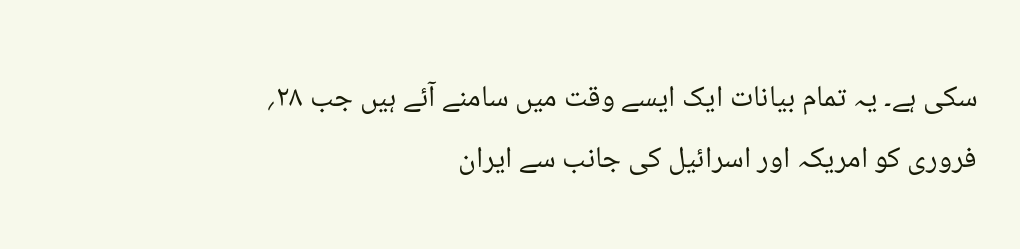سکی ہے۔ یہ تمام بیانات ایک ایسے وقت میں سامنے آئے ہیں جب ۲۸؍ فروری کو امریکہ اور اسرائیل کی جانب سے ایران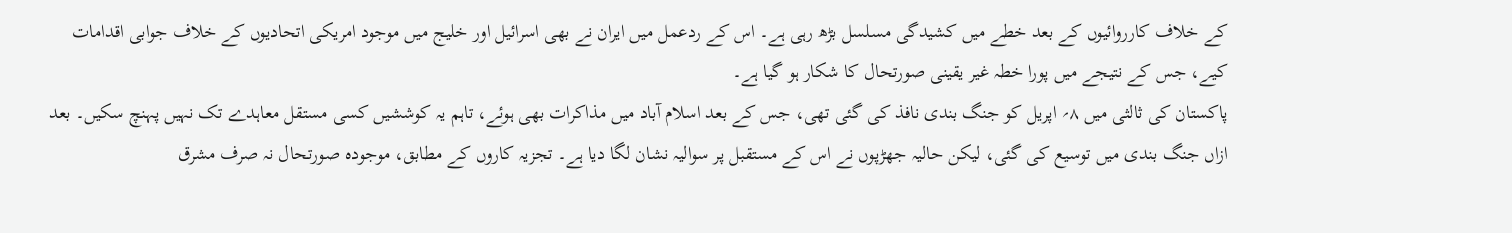کے خلاف کارروائیوں کے بعد خطے میں کشیدگی مسلسل بڑھ رہی ہے۔ اس کے ردعمل میں ایران نے بھی اسرائیل اور خلیج میں موجود امریکی اتحادیوں کے خلاف جوابی اقدامات کیے، جس کے نتیجے میں پورا خطہ غیر یقینی صورتحال کا شکار ہو گیا ہے۔
پاکستان کی ثالثی میں ۸؍ اپریل کو جنگ بندی نافذ کی گئی تھی، جس کے بعد اسلام آباد میں مذاکرات بھی ہوئے، تاہم یہ کوششیں کسی مستقل معاہدے تک نہیں پہنچ سکیں۔ بعد ازاں جنگ بندی میں توسیع کی گئی، لیکن حالیہ جھڑپوں نے اس کے مستقبل پر سوالیہ نشان لگا دیا ہے۔ تجزیہ کاروں کے مطابق، موجودہ صورتحال نہ صرف مشرق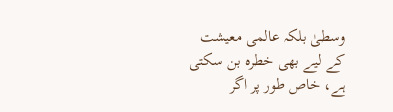وسطیٰ بلکہ عالمی معیشت کے لیے بھی خطرہ بن سکتی ہے، خاص طور پر اگر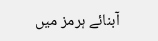آبنائے ہرمز میں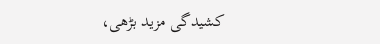کشیدگی مزید بڑھی،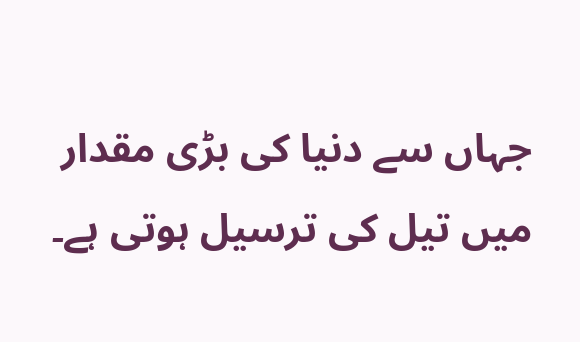جہاں سے دنیا کی بڑی مقدار میں تیل کی ترسیل ہوتی ہے۔